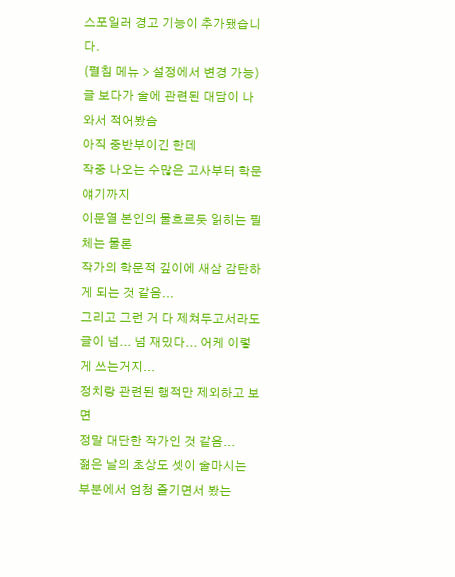스포일러 경고 기능이 추가됐습니다.
(펼침 메뉴 > 설정에서 변경 가능)
글 보다가 술에 관련된 대담이 나와서 적어봤슴
아직 중반부이긴 한데
작중 나오는 수많은 고사부터 학문 얘기까지
이문열 본인의 물흐르듯 읽히는 필체는 물론
작가의 학문적 깊이에 새삼 감탄하게 되는 것 같음...
그리고 그런 거 다 제쳐두고서라도
글이 넘... 넘 재밌다... 어케 이렇게 쓰는거지...
정치랑 관련된 행적만 제외하고 보면
정말 대단한 작가인 것 같음...
젊은 날의 초상도 셋이 술마시는 부분에서 엄청 즐기면서 봤는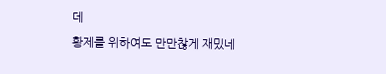데
황제를 위하여도 만만찮게 재밌네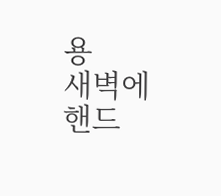용
새벽에 핸드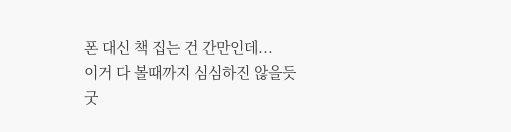폰 대신 책 집는 건 간만인데...
이거 다 볼때까지 심심하진 않을듯
굿